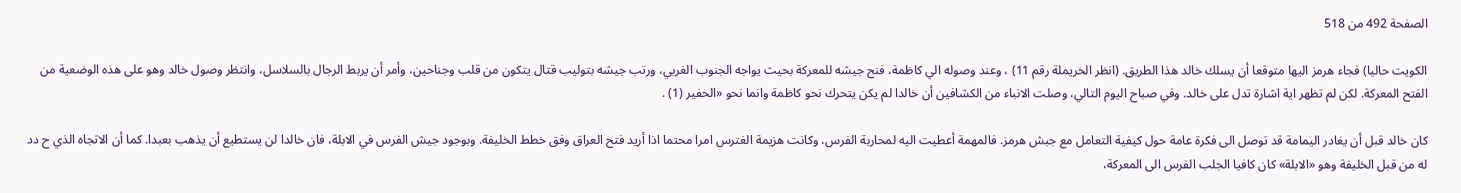الصفحة 492 من 518

الكويت حاليا) فجاء هرمز اليها متوقعا أن يسلك خالد هذا الطريق. (انظر الخريملة رقم 11) ، وعند وصوله الي كاظمة، فنح جيشه للمعركة بحيث يواجه الجنوب الغربي، ورتب جيشه بتوليب قتال يتكون من قلب وجناحين، وأمر أن يربط الرجال بالسلاسل، وانتظر وصول خالد وهو على هذه الوضعية من الفتح المعركة. لكن لم تظهر اية اشارة تدل على خالد. وفي صباح اليوم التالي، وصلت الانباء من الكشافين أن خالدا لم يكن يتحرك نحو كاظمة وانما نحو «الحفير (1) .

كان خالد قبل أن يغادر اليمامة قد توصل الى فكرة عامة حول كيفية التعامل مع جبش هرمز. فالمهمة أعطيت اليه لمحاربة الفرس، وكانت هزيمة الغترس امرا محتما اذا أريد فتح العراق وفق خطط الخليفة. وبوجود جيش الفرس في الابلة، فان خالدا لن يستطيع أن يذهب بعبدا. كما أن الاتجاه الذي ح دد له من قبل الخليفة وهو «الابلة» كان كافيا الجلب الفرس الى المعركة،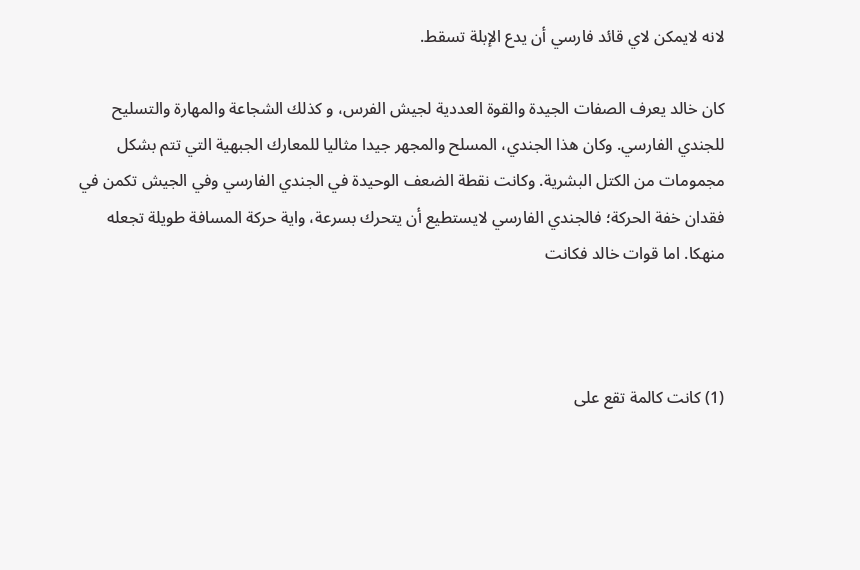لانه لايمكن لاي قائد فارسي أن يدع الإبلة تسقط.

كان خالد يعرف الصفات الجيدة والقوة العددية لجيش الفرس، و كذلك الشجاعة والمهارة والتسليح للجندي الفارسي. وكان هذا الجندي، المسلح والمجهر جيدا مثاليا للمعارك الجبهية التي تتم بشكل مجمومات من الكتل البشرية. وكانت نقطة الضعف الوحيدة في الجندي الفارسي وفي الجيش تكمن في فقدان خفة الحركة؛ فالجندي الفارسي لايستطيع أن يتحرك بسرعة، واية حركة المسافة طويلة تجعله منهكا. اما قوات خالد فكانت



(1) كانت كالمة تقع على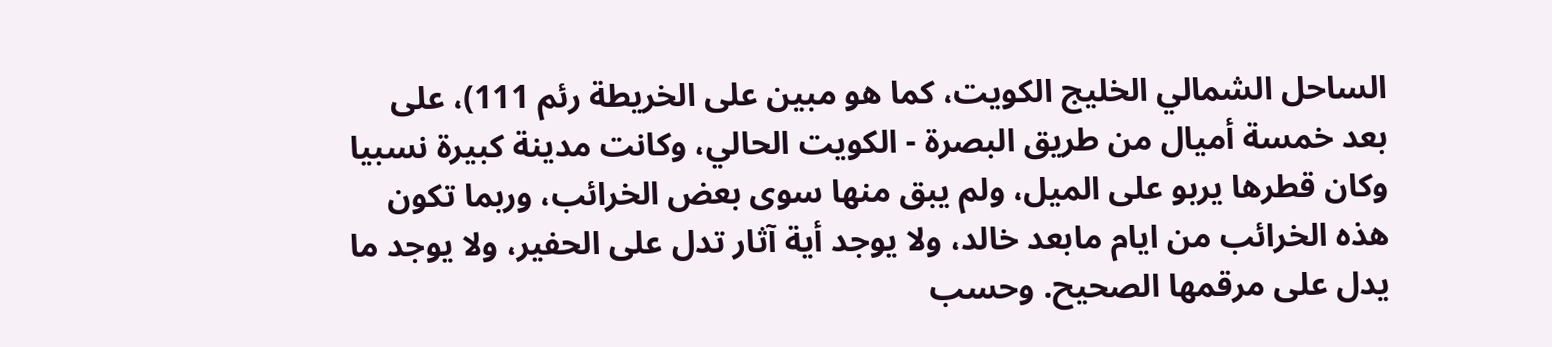الساحل الشمالي الخليج الكويت، كما هو مبين على الخريطة رئم 111)، على بعد خمسة أميال من طريق البصرة - الكويت الحالي، وكانت مدينة كبيرة نسبيا وكان قطرها يربو على الميل، ولم يبق منها سوى بعض الخرائب، وربما تكون هذه الخرائب من ايام مابعد خالد، ولا يوجد أية آثار تدل على الحفير، ولا يوجد ما يدل على مرقمها الصحيح. وحسب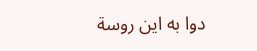دوا به اين روسة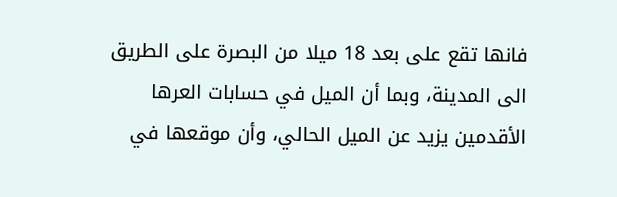فانها تقع على بعد 18 ميلا من البصرة على الطريق الى المدينة، وبما أن الميل في حسابات العرها الأقدمين يزيد عن الميل الحالي، وأن موقعها في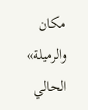مكان والرميلة» الحالي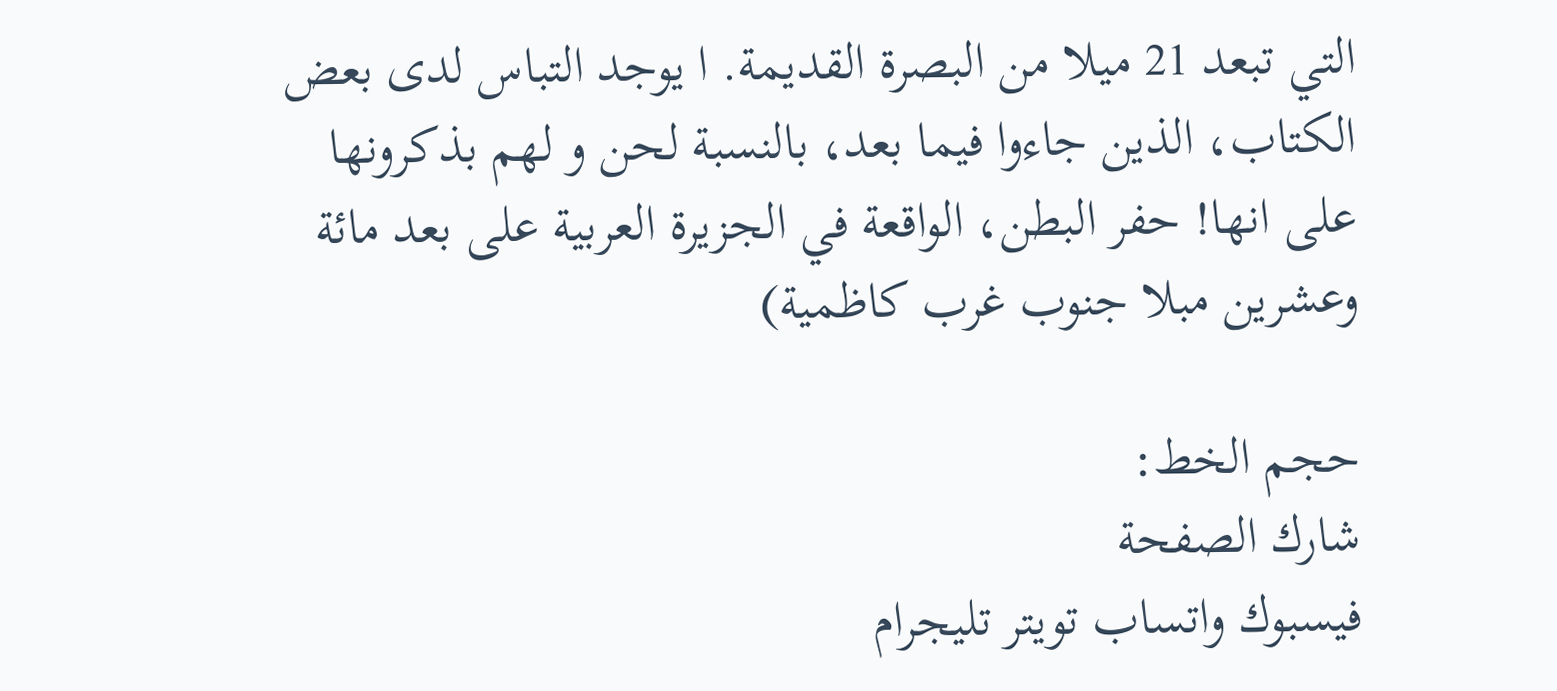التي تبعد 21 ميلا من البصرة القديمة. ا يوجد التباس لدى بعض الكتاب، الذين جاءوا فيما بعد، بالنسبة لحن و لهم بذكرونها على انها! حفر البطن، الواقعة في الجزيرة العربية على بعد مائة وعشرين مبلا جنوب غرب كاظمية)

حجم الخط:
شارك الصفحة
فيسبوك واتساب تويتر تليجرام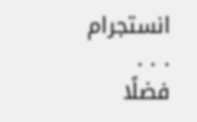انستجرام
. . .
فضلًا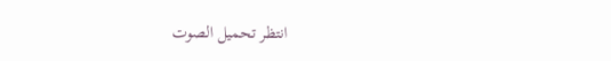انتظر تحميل الصوت